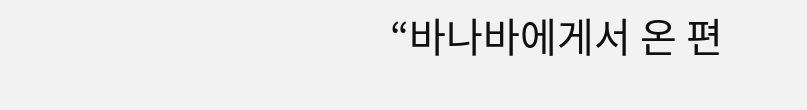“바나바에게서 온 편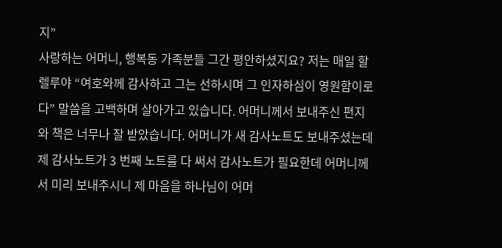지”
사랑하는 어머니, 행복동 가족분들 그간 평안하셨지요? 저는 매일 할렐루야 “여호와께 감사하고 그는 선하시며 그 인자하심이 영원함이로다” 말씀을 고백하며 살아가고 있습니다. 어머니께서 보내주신 편지와 책은 너무나 잘 받았습니다. 어머니가 새 감사노트도 보내주셨는데 제 감사노트가 3 번째 노트를 다 써서 감사노트가 필요한데 어머니께서 미리 보내주시니 제 마음을 하나님이 어머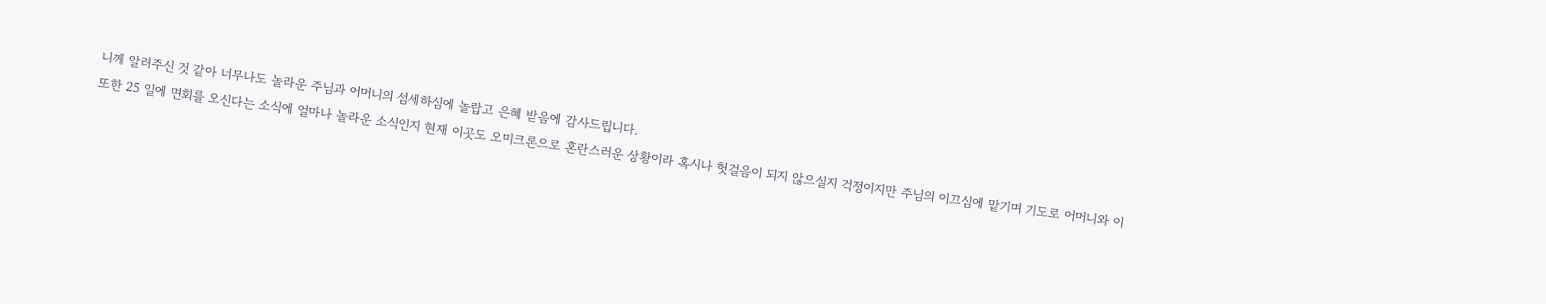니께 알려주신 것 같아 너무나도 놀라운 주님과 어머니의 섬세하심에 놀랍고 은혜 받음에 감사드립니다.
또한 25 일에 면회를 오신다는 소식에 얼마나 놀라운 소식인지 현재 이곳도 오미크론으로 혼란스러운 상황이라 혹시나 헛걸음이 되지 않으실지 걱정이지만 주님의 이끄심에 맡기며 기도로 어머니와 이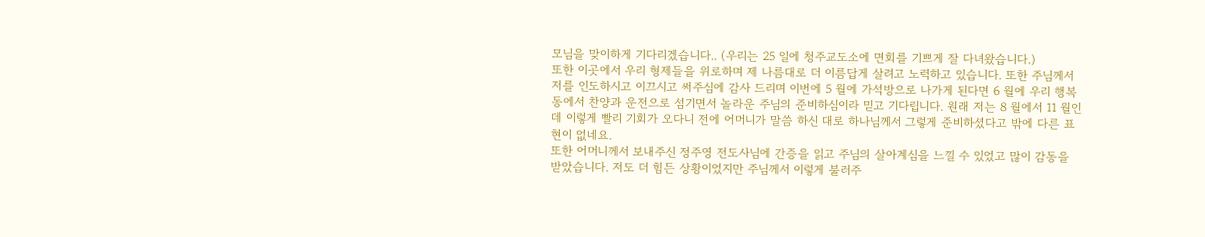모님을 맞이하게 기다리겠습니다.. (우리는 25 일에 청주교도소에 면회를 기쁘게 잘 다녀왔습니다.)
또한 이곳에서 우리 형제들을 위로하며 제 나름대로 더 이름답게 살려고 노력하고 있습니다. 또한 주님께서 저를 인도하시고 이끄시고 써주심에 감사 드리며 이번에 5 월에 가석방으로 나가게 된다면 6 월에 우리 행복동에서 찬양과 운전으로 섬기면서 놀라운 주님의 준비하심이라 믿고 기다립니다. 원래 저는 8 월에서 11 월인데 이렇게 빨리 기회가 오다니 전에 어머니가 말씀 하신 대로 하나님께서 그렇게 준비하셨다고 밖에 다른 표현이 없네요.
또한 어머니께서 보내주신 정주영 전도사님에 간증을 읽고 주님의 살아계심을 느낄 수 있었고 많이 감동을 받았습니다. 저도 더 힘든 상황이었지만 주님께서 이렇게 불러주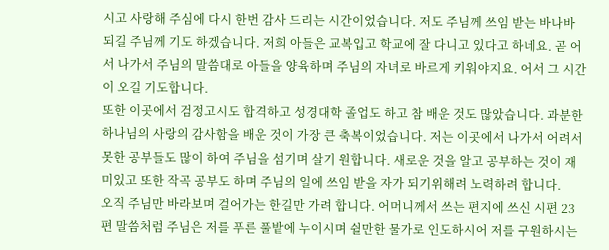시고 사랑해 주심에 다시 한번 감사 드리는 시간이었습니다. 저도 주님께 쓰임 받는 바나바 되길 주님께 기도 하겠습니다. 저희 아들은 교복입고 학교에 잘 다니고 있다고 하네요. 곧 어서 나가서 주님의 말씀대로 아들을 양육하며 주님의 자녀로 바르게 키워야지요. 어서 그 시간이 오길 기도합니다.
또한 이곳에서 검정고시도 합격하고 성경대학 졸업도 하고 참 배운 것도 많았습니다. 과분한 하나님의 사랑의 감사함을 배운 것이 가장 큰 축복이었습니다. 저는 이곳에서 나가서 어려서 못한 공부들도 많이 하여 주님을 섬기며 살기 원합니다. 새로운 것을 알고 공부하는 것이 재미있고 또한 작곡 공부도 하며 주님의 일에 쓰임 받을 자가 되기위해려 노력하려 합니다.
오직 주님만 바라보며 걸어가는 한길만 가려 합니다. 어머니께서 쓰는 편지에 쓰신 시편 23 편 말씀처럼 주님은 저를 푸른 풀밭에 누이시며 쉴만한 물가로 인도하시어 저를 구원하시는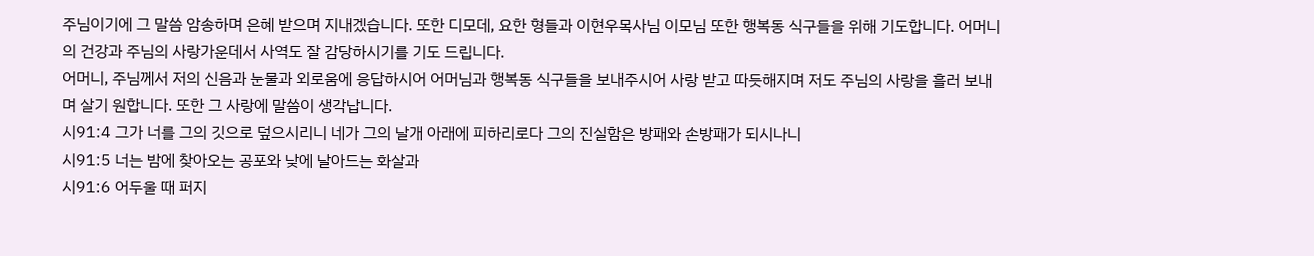주님이기에 그 말씀 암송하며 은혜 받으며 지내겠습니다. 또한 디모데, 요한 형들과 이현우목사님 이모님 또한 행복동 식구들을 위해 기도합니다. 어머니의 건강과 주님의 사랑가운데서 사역도 잘 감당하시기를 기도 드립니다.
어머니, 주님께서 저의 신음과 눈물과 외로움에 응답하시어 어머님과 행복동 식구들을 보내주시어 사랑 받고 따듯해지며 저도 주님의 사랑을 흘러 보내며 살기 원합니다. 또한 그 사랑에 말씀이 생각납니다.
시91:4 그가 너를 그의 깃으로 덮으시리니 네가 그의 날개 아래에 피하리로다 그의 진실함은 방패와 손방패가 되시나니
시91:5 너는 밤에 찾아오는 공포와 낮에 날아드는 화살과
시91:6 어두울 때 퍼지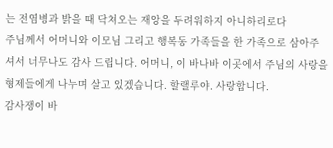는 전염병과 밝을 때 닥쳐오는 재앙을 두려워하지 아니하리로다
주님께서 어머니와 이모님 그리고 행복동 가족들을 한 가족으로 삼아주셔서 너무나도 감사 드립니다. 어머니, 이 바나바 이곳에서 주님의 사랑을 형제들에게 나누며 살고 있겠습니다. 할랠루야. 사랑합니다.
감사쟁이 바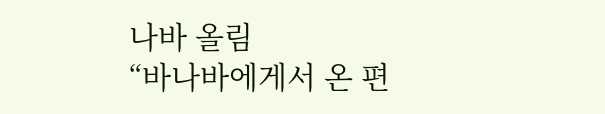나바 올림
“바나바에게서 온 편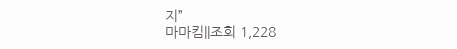지”
마마킴||조회 1,228